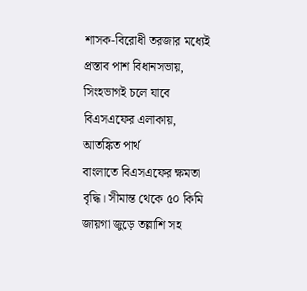শাসক-বিরোধী তরজার মধ্যেই প্রস্তাব পাশ বিধানসভায়, সিংহভাগই চলে যাবে বিএসএফের এলাকায়, আতঙ্কিত পার্থ
বাংলাতে বিএসএফের ক্ষমতা বৃদ্ধি। সীমান্ত থেকে ৫০ কিমি জায়গা জুড়ে তল্লাশি সহ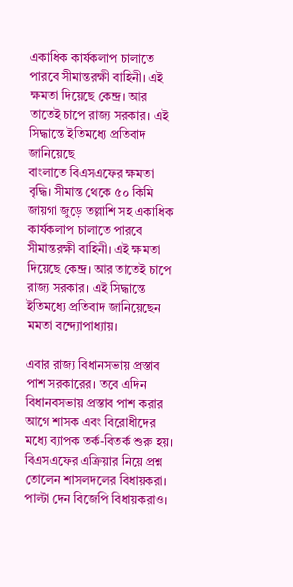একাধিক কার্যকলাপ চালাতে পারবে সীমান্তরক্ষী বাহিনী। এই ক্ষমতা দিয়েছে কেন্দ্র। আর তাতেই চাপে রাজ্য সরকার। এই সিদ্ধান্তে ইতিমধ্যে প্রতিবাদ জানিয়েছে
বাংলাতে বিএসএফের ক্ষমতা বৃদ্ধি। সীমান্ত থেকে ৫০ কিমি জায়গা জুড়ে তল্লাশি সহ একাধিক কার্যকলাপ চালাতে পারবে সীমান্তরক্ষী বাহিনী। এই ক্ষমতা দিয়েছে কেন্দ্র। আর তাতেই চাপে রাজ্য সরকার। এই সিদ্ধান্তে ইতিমধ্যে প্রতিবাদ জানিয়েছেন মমতা বন্দ্যোপাধ্যায়।

এবার রাজ্য বিধানসভায় প্রস্তাব পাশ সরকারের। তবে এদিন বিধানবসভায় প্রস্তাব পাশ করার আগে শাসক এবং বিরোধীদের মধ্যে ব্যাপক তর্ক-বিতর্ক শুরু হয়। বিএসএফের এক্রিয়ার নিয়ে প্রশ্ন তোলেন শাসলদলের বিধায়করা। পাল্টা দেন বিজেপি বিধায়করাও।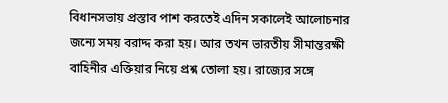বিধানসভায় প্রস্তাব পাশ করতেই এদিন সকালেই আলোচনার জন্যে সময় বরাদ্দ করা হয়। আর তখন ভারতীয় সীমান্তরক্ষী বাহিনীর এক্তিয়ার নিয়ে প্রশ্ন তোলা হয়। রাজ্যের সঙ্গে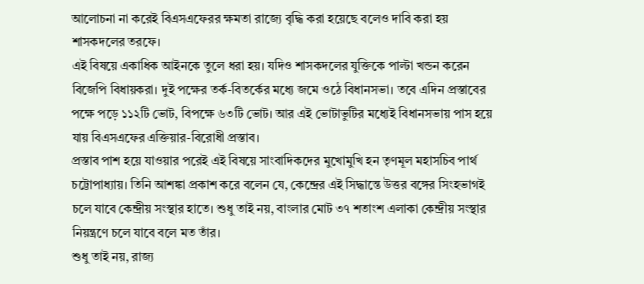আলোচনা না করেই বিএসএফেরর ক্ষমতা রাজ্যে বৃদ্ধি করা হয়েছে বলেও দাবি করা হয় শাসকদলের তরফে।
এই বিষয়ে একাধিক আইনকে তুলে ধরা হয়। যদিও শাসকদলের যুক্তিকে পাল্টা খন্ডন করেন বিজেপি বিধায়করা। দুই পক্ষের তর্ক-বিতর্কের মধ্যে জমে ওঠে বিধানসভা। তবে এদিন প্রস্তাবের পক্ষে পড়ে ১১২টি ভোট, বিপক্ষে ৬৩টি ভোট। আর এই ভোটাভুটির মধ্যেই বিধানসভায় পাস হয়ে যায় বিএসএফের এক্তিয়ার-বিরোধী প্রস্তাব।
প্রস্তাব পাশ হয়ে যাওয়ার পরেই এই বিষয়ে সাংবাদিকদের মুখোমুখি হন তৃণমূল মহাসচিব পার্থ চট্টোপাধ্যায়। তিনি আশঙ্কা প্রকাশ করে বলেন যে, কেন্দ্রের এই সিদ্ধান্তে উত্তর বঙ্গের সিংহভাগই চলে যাবে কেন্দ্রীয় সংস্থার হাতে। শুধু তাই নয়, বাংলার মোট ৩৭ শতাংশ এলাকা কেন্দ্রীয় সংস্থার নিয়ন্ত্রণে চলে যাবে বলে মত তাঁর।
শুধু তাই নয়, রাজ্য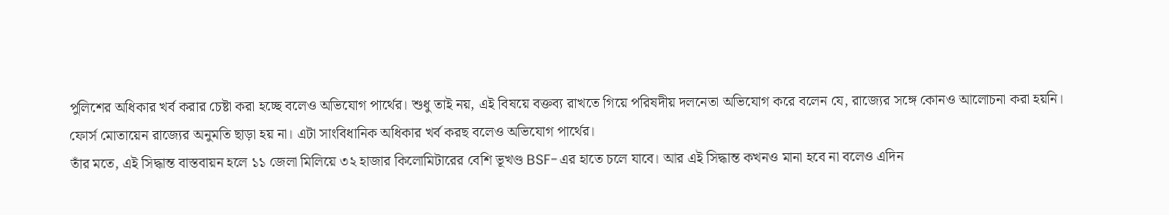পুলিশের অধিকার খর্ব করার চেষ্টা করা হচ্ছে বলেও অভিযোগ পার্থের। শুধু তাই নয়, এই বিষয়ে বক্তব্য রাখতে গিয়ে পরিষদীয় দলনেতা অভিযোগ করে বলেন যে, রাজ্যের সঙ্গে কোনও আলোচনা করা হয়নি। ফোর্স মোতায়েন রাজ্যের অনুমতি ছাড়া হয় না। এটা সাংবিধানিক অধিকার খর্ব করছ বলেও অভিযোগ পার্থের।
তাঁর মতে, এই সিদ্ধান্ত বাস্তবায়ন হলে ১১ জেলা মিলিয়ে ৩২ হাজার কিলোমিটারের বেশি ভূখণ্ড BSF-এর হাতে চলে যাবে। আর এই সিদ্ধান্ত কখনও মানা হবে না বলেও এদিন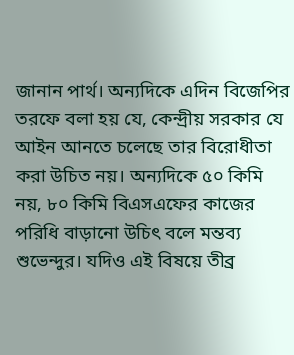জানান পার্থ। অন্যদিকে এদিন বিজেপির তরফে বলা হয় যে, কেন্দ্রীয় সরকার যে আইন আনতে চলেছে তার বিরোধীতা করা উচিত নয়। অন্যদিকে ৫০ কিমি নয়, ৮০ কিমি বিএসএফের কাজের পরিধি বাড়ানো উচিৎ বলে মন্তব্য শুভেন্দুর। যদিও এই বিষয়ে তীব্র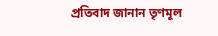প্রতিবাদ জানান তৃণমূল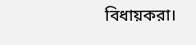বিধায়করা।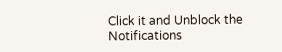Click it and Unblock the Notifications